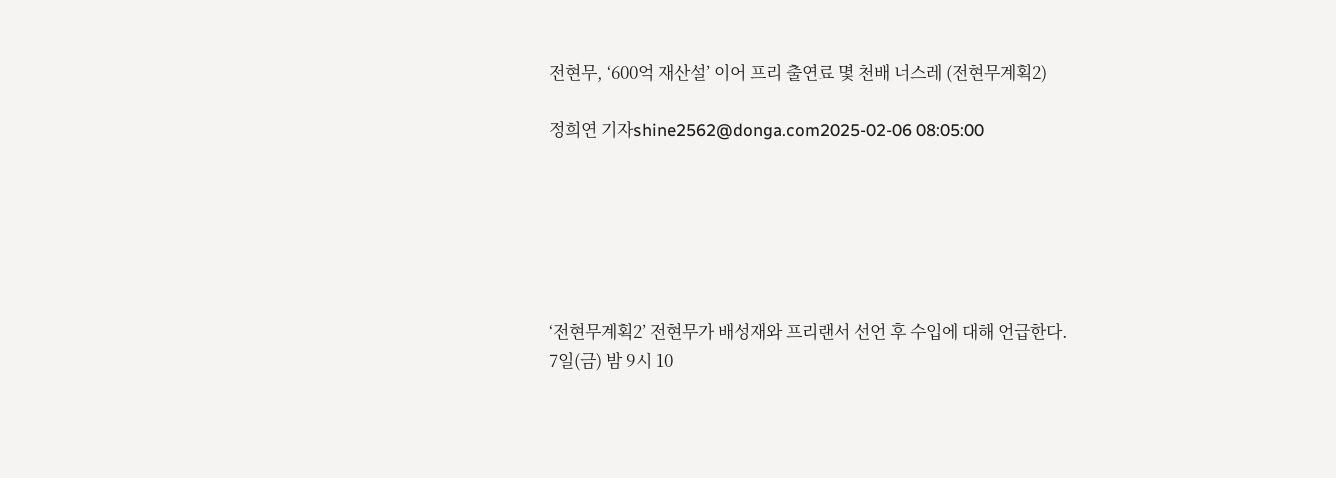전현무, ‘600억 재산설’ 이어 프리 출연료 몇 천배 너스레 (전현무계획2)

정희연 기자shine2562@donga.com2025-02-06 08:05:00






‘전현무계획2’ 전현무가 배성재와 프리랜서 선언 후 수입에 대해 언급한다.
7일(금) 밤 9시 10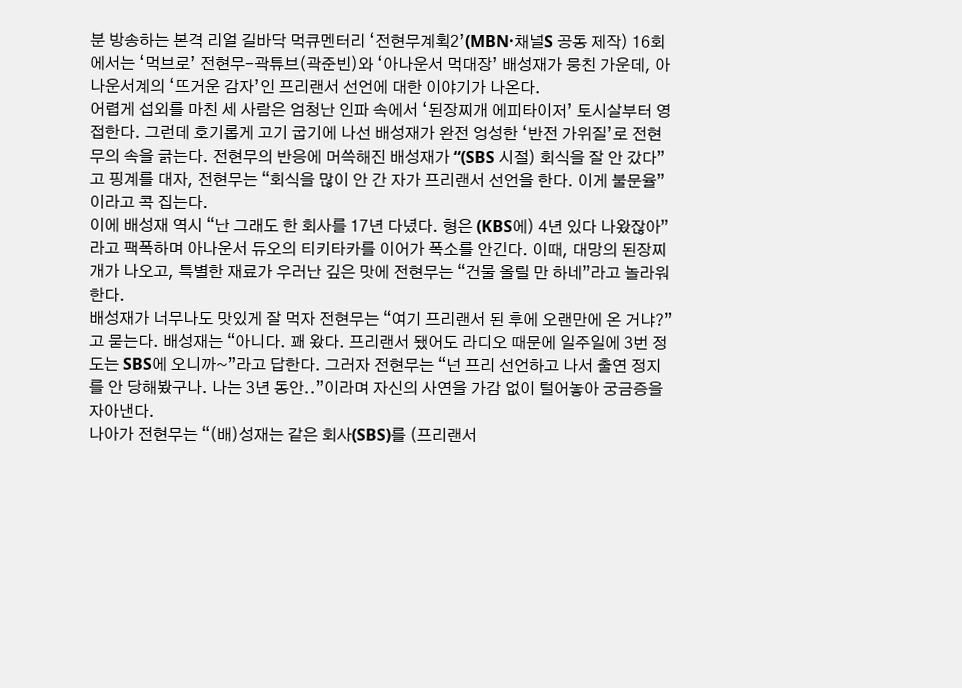분 방송하는 본격 리얼 길바닥 먹큐멘터리 ‘전현무계획2’(MBN·채널S 공동 제작) 16회에서는 ‘먹브로’ 전현무-곽튜브(곽준빈)와 ‘아나운서 먹대장’ 배성재가 뭉친 가운데, 아나운서계의 ‘뜨거운 감자’인 프리랜서 선언에 대한 이야기가 나온다.
어렵게 섭외를 마친 세 사람은 엄청난 인파 속에서 ‘된장찌개 에피타이저’ 토시살부터 영접한다. 그런데 호기롭게 고기 굽기에 나선 배성재가 완전 엉성한 ‘반전 가위질’로 전현무의 속을 긁는다. 전현무의 반응에 머쓱해진 배성재가 “(SBS 시절) 회식을 잘 안 갔다”고 핑계를 대자, 전현무는 “회식을 많이 안 간 자가 프리랜서 선언을 한다. 이게 불문율”이라고 콕 집는다.
이에 배성재 역시 “난 그래도 한 회사를 17년 다녔다. 형은 (KBS에) 4년 있다 나왔잖아”라고 팩폭하며 아나운서 듀오의 티키타카를 이어가 폭소를 안긴다. 이때, 대망의 된장찌개가 나오고, 특별한 재료가 우러난 깊은 맛에 전현무는 “건물 올릴 만 하네”라고 놀라워한다.
배성재가 너무나도 맛있게 잘 먹자 전현무는 “여기 프리랜서 된 후에 오랜만에 온 거냐?”고 묻는다. 배성재는 “아니다. 꽤 왔다. 프리랜서 됐어도 라디오 때문에 일주일에 3번 정도는 SBS에 오니까~”라고 답한다. 그러자 전현무는 “넌 프리 선언하고 나서 출연 정지를 안 당해봤구나. 나는 3년 동안..”이라며 자신의 사연을 가감 없이 털어놓아 궁금증을 자아낸다.
나아가 전현무는 “(배)성재는 같은 회사(SBS)를 (프리랜서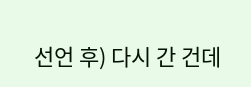선언 후) 다시 간 건데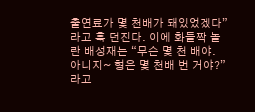출연료가 몇 천배가 돼있었겠다”라고 훅 던진다. 이에 화들짝 놀란 배성재는 “무슨 몇 천 배야. 아니지~ 형은 몇 천배 번 거야?”라고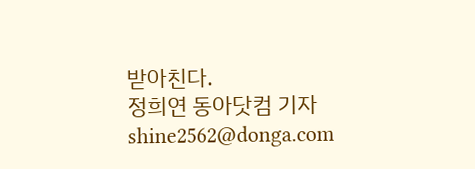받아친다.
정희연 동아닷컴 기자 shine2562@donga.com